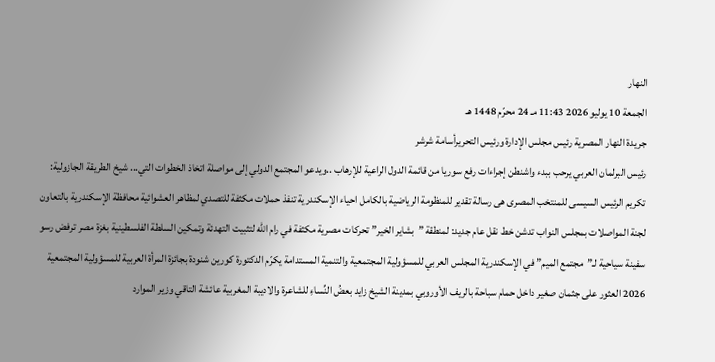النهار
الجمعة 10 يوليو 2026 11:43 مـ 24 محرّم 1448 هـ
جريدة النهار المصرية رئيس مجلس الإدارة ورئيس التحريرأسامة شرشر
رئيس البرلمان العربي يرحب ببدء واشنطن إجراءات رفع سوريا من قائمة الدول الراعية للإرهاب ..ويدعو المجتمع الدولي إلى مواصلة اتخاذ الخطوات التي... شيخ الطريقة الجازولية: تكريم الرئيس السيسى للمنتخب المصرى هى رسالة تقدير للمنظومة الرياضية بالكامل احياء الإسكندرية تنفذ حملات مكثفة للتصدي لمظاهر العشوائية محافظة الإسكندرية بالتعاون لجنة المواصلات بمجلس النواب تدشن خط نقل عام جديد: لمنطقة ”بشاير الخير” تحركات مصرية مكثفة في رام الله لتثبيت التهدئة وتمكين السلطة الفلسطينية بغزة مصر ترفض رسو سفينة سياحية لـ”مجتمع الميم” في الإسكندرية المجلس العربي للمسؤولية المجتمعية والتنمية المستدامة يكرّم الدكتورة كورين شنودة بجائزة المرأة العربية للمسؤولية المجتمعية 2026 العثور على جثمان صغير داخل حمام سباحة بالريف الأوروبي بمدينة الشيخ زايد بعضُ النِّساءِ للشاعرة والاديبة المغربية عائشة التاقي وزير الموارد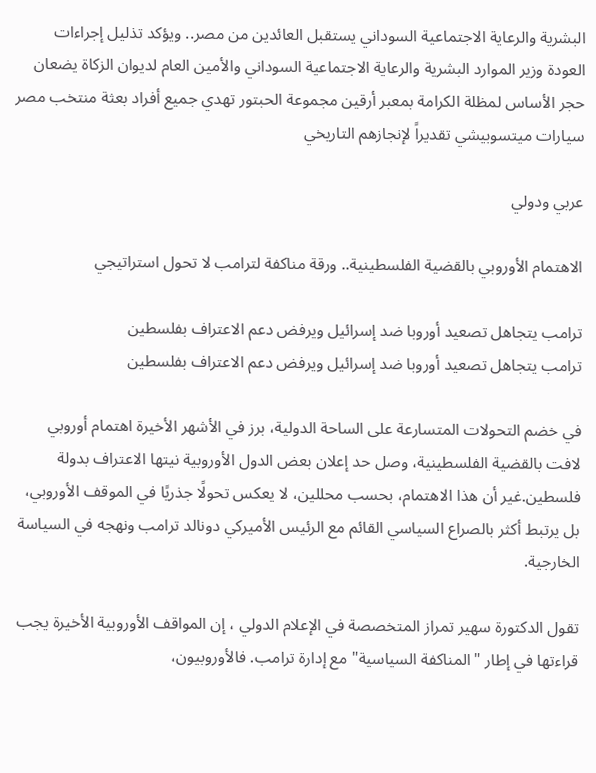البشرية والرعاية الاجتماعية السوداني يستقبل العائدين من مصر.. ويؤكد تذليل إجراءات العودة وزير الموارد البشرية والرعاية الاجتماعية السوداني والأمين العام لديوان الزكاة يضعان حجر الأساس لمظلة الكرامة بمعبر أرقين مجموعة الحبتور تهدي جميع أفراد بعثة منتخب مصر سيارات ميتسوبيشي تقديراً لإنجازهم التاريخي

عربي ودولي

الاهتمام الأوروبي بالقضية الفلسطينية.. ورقة مناكفة لترامب لا تحول استراتيجي

ترامب يتجاهل تصعيد أوروبا ضد إسرائيل ويرفض دعم الاعتراف بفلسطين
ترامب يتجاهل تصعيد أوروبا ضد إسرائيل ويرفض دعم الاعتراف بفلسطين

في خضم التحولات المتسارعة على الساحة الدولية، برز في الأشهر الأخيرة اهتمام أوروبي لافت بالقضية الفلسطينية، وصل حد إعلان بعض الدول الأوروبية نيتها الاعتراف بدولة فلسطين.غير أن هذا الاهتمام، بحسب محللين، لا يعكس تحولًا جذريًا في الموقف الأوروبي، بل يرتبط أكثر بالصراع السياسي القائم مع الرئيس الأميركي دونالد ترامب ونهجه في السياسة الخارجية.

تقول الدكتورة سهير تمراز المتخصصة في الإعلام الدولي ، إن المواقف الأوروبية الأخيرة يجب قراءتها في إطار "المناكفة السياسية" مع إدارة ترامب. فالأوروبيون،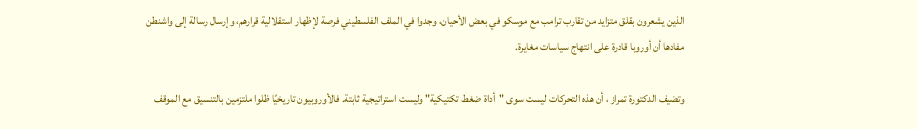الذين يشعرون بقلق متزايد من تقارب ترامب مع موسكو في بعض الأحيان، وجدوا في الملف الفلسطيني فرصة لإظهار استقلالية قرارهم، وإرسال رسالة إلى واشنطن مفادها أن أوروبا قادرة على انتهاج سياسات مغايرة.

وتضيف الدكتورة تمراز ، أن هذه التحركات ليست سوى "أداة ضغط تكتيكية" وليست استراتيجية ثابتة. فالأوروبيون تاريخيًا ظلوا ملتزمين بالتنسيق مع الموقف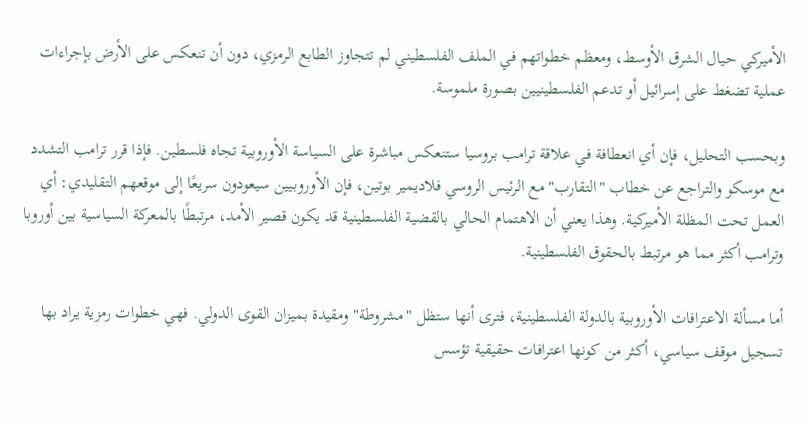الأميركي حيال الشرق الأوسط، ومعظم خطواتهم في الملف الفلسطيني لم تتجاوز الطابع الرمزي، دون أن تنعكس على الأرض بإجراءات عملية تضغط على إسرائيل أو تدعم الفلسطينيين بصورة ملموسة.

وبحسب التحليل، فإن أي انعطافة في علاقة ترامب بروسيا ستنعكس مباشرة على السياسة الأوروبية تجاه فلسطين. فإذا قرر ترامب التشدد مع موسكو والتراجع عن خطاب "التقارب" مع الرئيس الروسي فلاديمير بوتين، فإن الأوروبيين سيعودون سريعًا إلى موقعهم التقليدي: أي العمل تحت المظلة الأميركية. وهذا يعني أن الاهتمام الحالي بالقضية الفلسطينية قد يكون قصير الأمد، مرتبطًا بالمعركة السياسية بين أوروبا وترامب أكثر مما هو مرتبط بالحقوق الفلسطينية.

أما مسألة الاعترافات الأوروبية بالدولة الفلسطينية، فترى أنها ستظل "مشروطة" ومقيدة بميزان القوى الدولي. فهي خطوات رمزية يراد بها تسجيل موقف سياسي، أكثر من كونها اعترافات حقيقية تؤسس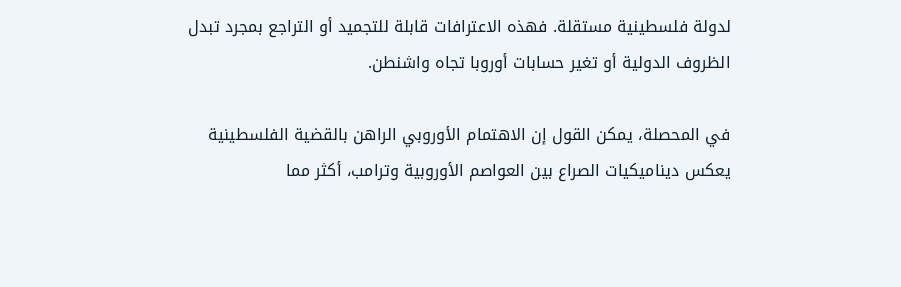لدولة فلسطينية مستقلة. فهذه الاعترافات قابلة للتجميد أو التراجع بمجرد تبدل الظروف الدولية أو تغير حسابات أوروبا تجاه واشنطن.

في المحصلة، يمكن القول إن الاهتمام الأوروبي الراهن بالقضية الفلسطينية يعكس ديناميكيات الصراع بين العواصم الأوروبية وترامب، أكثر مما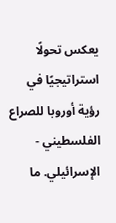يعكس تحولًا استراتيجيًا في رؤية أوروبا للصراع الفلسطيني - الإسرائيلي. ما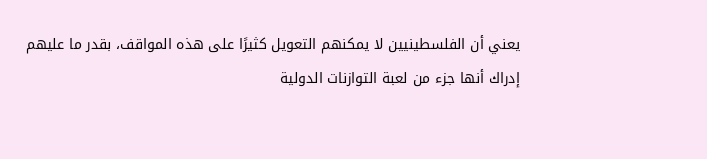يعني أن الفلسطينيين لا يمكنهم التعويل كثيرًا على هذه المواقف، بقدر ما عليهم إدراك أنها جزء من لعبة التوازنات الدولية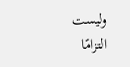وليست التزامًا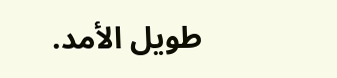طويل الأمد.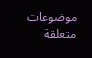موضوعات متعلقة